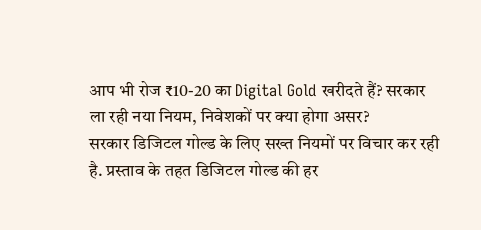आप भी रोज ₹10-20 का Digital Gold खरीदते हैं? सरकार ला रही नया नियम, निवेशकों पर क्या होगा असर?
सरकार डिजिटल गोल्ड के लिए सख्त नियमों पर विचार कर रही है. प्रस्ताव के तहत डिजिटल गोल्ड की हर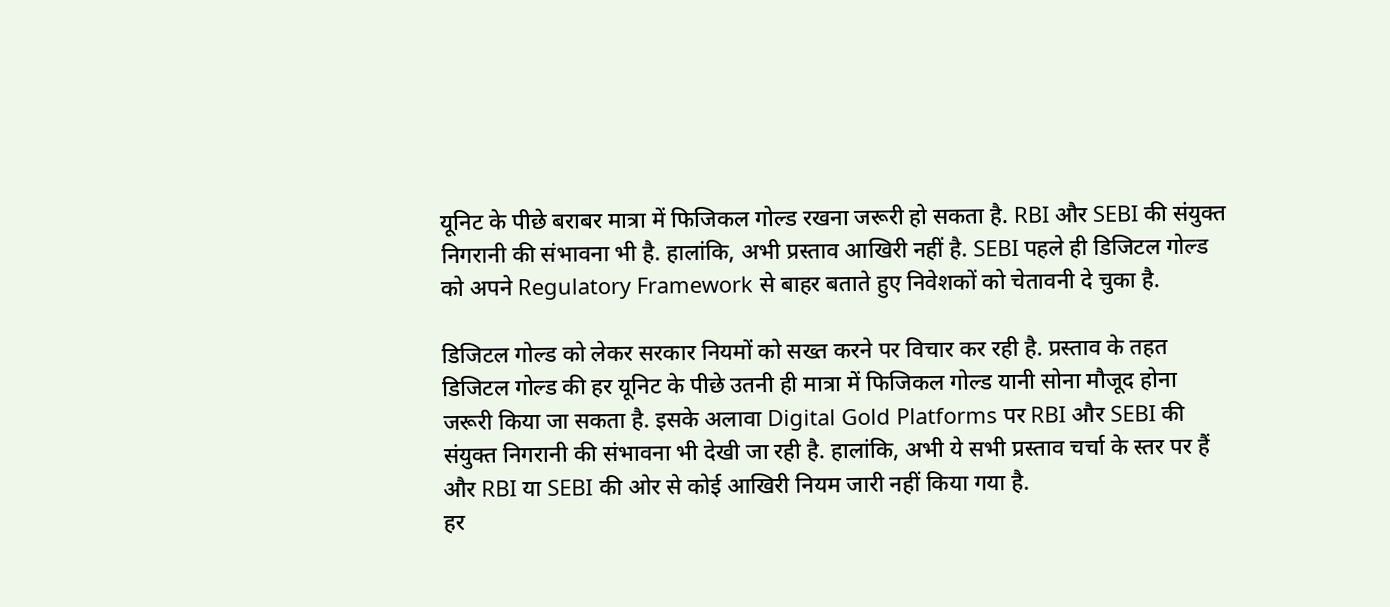यूनिट के पीछे बराबर मात्रा में फिजिकल गोल्ड रखना जरूरी हो सकता है. RBI और SEBI की संयुक्त निगरानी की संभावना भी है. हालांकि, अभी प्रस्ताव आखिरी नहीं है. SEBI पहले ही डिजिटल गोल्ड को अपने Regulatory Framework से बाहर बताते हुए निवेशकों को चेतावनी दे चुका है.

डिजिटल गोल्ड को लेकर सरकार नियमों को सख्त करने पर विचार कर रही है. प्रस्ताव के तहत डिजिटल गोल्ड की हर यूनिट के पीछे उतनी ही मात्रा में फिजिकल गोल्ड यानी सोना मौजूद होना जरूरी किया जा सकता है. इसके अलावा Digital Gold Platforms पर RBI और SEBI की संयुक्त निगरानी की संभावना भी देखी जा रही है. हालांकि, अभी ये सभी प्रस्ताव चर्चा के स्तर पर हैं और RBI या SEBI की ओर से कोई आखिरी नियम जारी नहीं किया गया है.
हर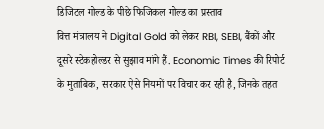डिजिटल गोल्ड के पीछे फिजिकल गोल्ड का प्रस्ताव
वित्त मंत्रालय ने Digital Gold को लेकर RBI, SEBI, बैंकों और दूसरे स्टेकहोल्डर से सुझाव मांगे हैं. Economic Times की रिपोर्ट के मुताबिक, सरकार ऐसे नियमों पर विचार कर रही है, जिनके तहत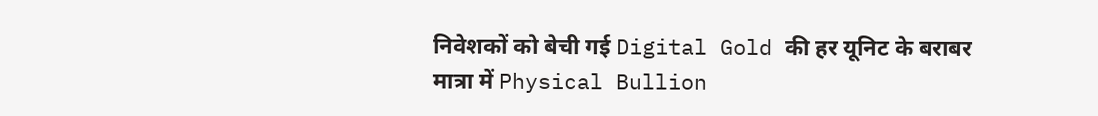निवेशकों को बेची गई Digital Gold की हर यूनिट के बराबर मात्रा में Physical Bullion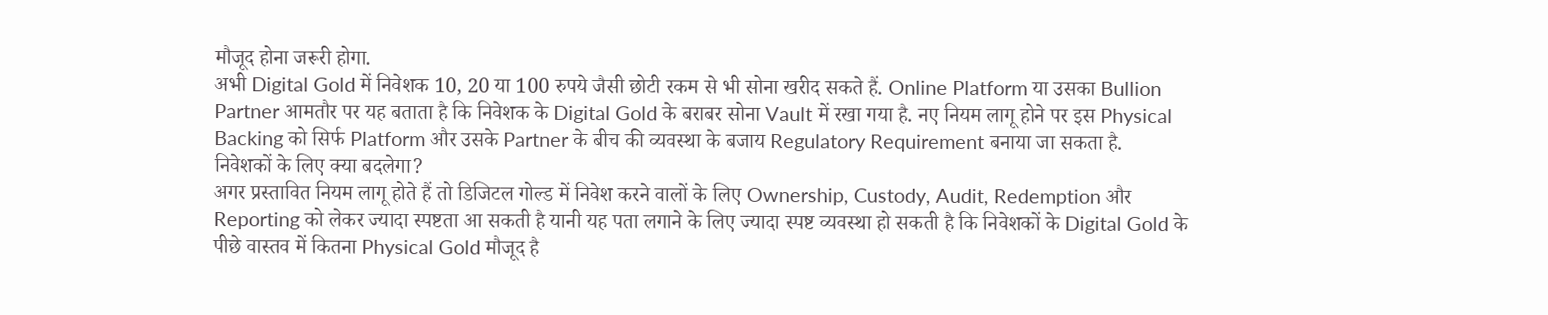मौजूद होना जरूरी होगा.
अभी Digital Gold में निवेशक 10, 20 या 100 रुपये जैसी छोटी रकम से भी सोना खरीद सकते हैं. Online Platform या उसका Bullion Partner आमतौर पर यह बताता है कि निवेशक के Digital Gold के बराबर सोना Vault में रखा गया है. नए नियम लागू होने पर इस Physical Backing को सिर्फ Platform और उसके Partner के बीच की व्यवस्था के बजाय Regulatory Requirement बनाया जा सकता है.
निवेशकों के लिए क्या बदलेगा?
अगर प्रस्तावित नियम लागू होते हैं तो डिजिटल गोल्ड में निवेश करने वालों के लिए Ownership, Custody, Audit, Redemption और Reporting को लेकर ज्यादा स्पष्टता आ सकती है यानी यह पता लगाने के लिए ज्यादा स्पष्ट व्यवस्था हो सकती है कि निवेशकों के Digital Gold के पीछे वास्तव में कितना Physical Gold मौजूद है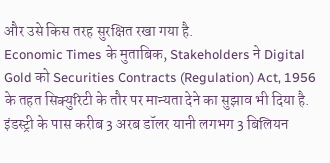और उसे किस तरह सुरक्षित रखा गया है.
Economic Times के मुताबिक, Stakeholders ने Digital Gold को Securities Contracts (Regulation) Act, 1956 के तहत सिक्युरिटी के तौर पर मान्यता देने का सुझाव भी दिया है. इंडस्ट्री के पास करीब 3 अरब डॉलर यानी लगभग 3 बिलियन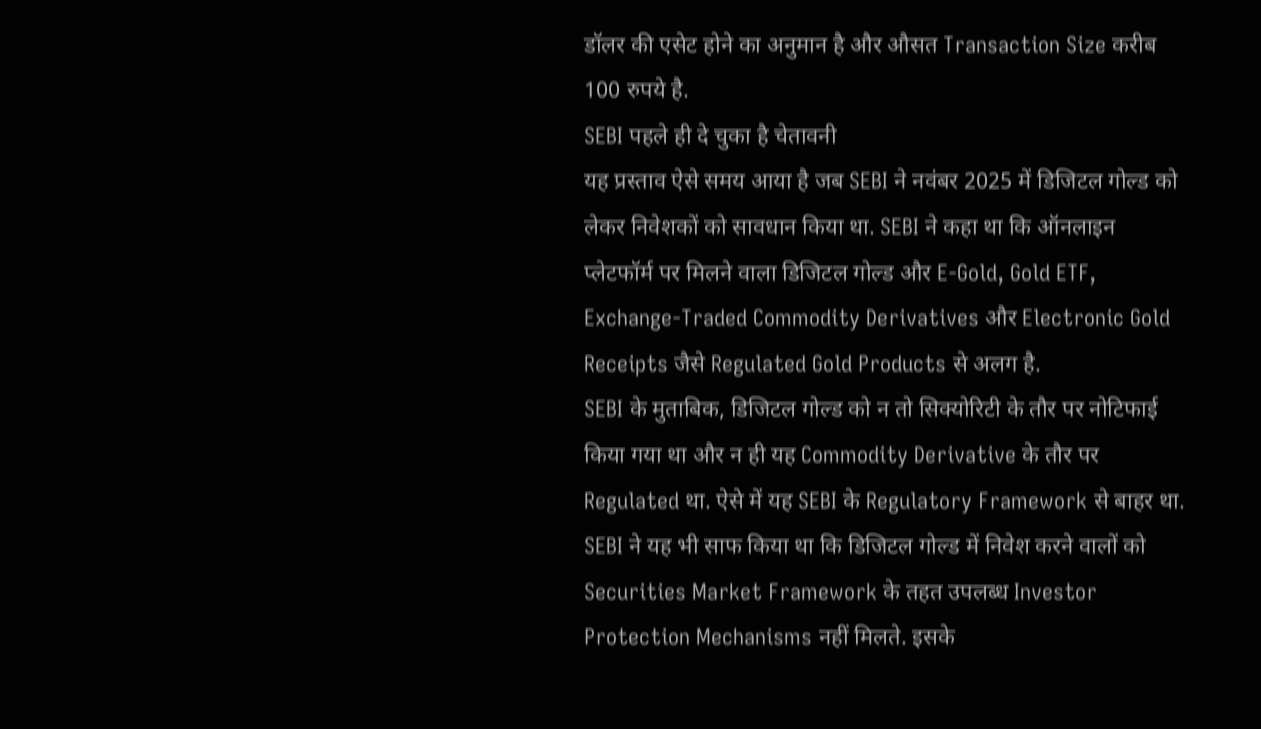डॉलर की एसेट होने का अनुमान है और औसत Transaction Size करीब 100 रुपये है.
SEBI पहले ही दे चुका है चेतावनी
यह प्रस्ताव ऐसे समय आया है जब SEBI ने नवंबर 2025 में डिजिटल गोल्ड को लेकर निवेशकों को सावधान किया था. SEBI ने कहा था कि ऑनलाइन प्लेटफॉर्म पर मिलने वाला डिजिटल गोल्ड और E-Gold, Gold ETF, Exchange-Traded Commodity Derivatives और Electronic Gold Receipts जैसे Regulated Gold Products से अलग है.
SEBI के मुताबिक, डिजिटल गोल्ड को न तो सिक्योरिटी के तौर पर नोटिफाई किया गया था और न ही यह Commodity Derivative के तौर पर Regulated था. ऐसे में यह SEBI के Regulatory Framework से बाहर था. SEBI ने यह भी साफ किया था कि डिजिटल गोल्ड में निवेश करने वालों को Securities Market Framework के तहत उपलब्ध Investor Protection Mechanisms नहीं मिलते. इसके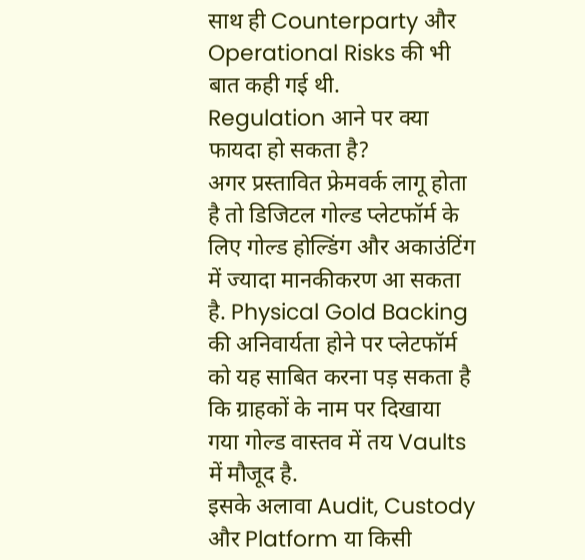साथ ही Counterparty और Operational Risks की भी बात कही गई थी.
Regulation आने पर क्या फायदा हो सकता है?
अगर प्रस्तावित फ्रेमवर्क लागू होता है तो डिजिटल गोल्ड प्लेटफॉर्म के लिए गोल्ड होल्डिंग और अकाउंटिंग में ज्यादा मानकीकरण आ सकता है. Physical Gold Backing की अनिवार्यता होने पर प्लेटफॉर्म को यह साबित करना पड़ सकता है कि ग्राहकों के नाम पर दिखाया गया गोल्ड वास्तव में तय Vaults में मौजूद है.
इसके अलावा Audit, Custody और Platform या किसी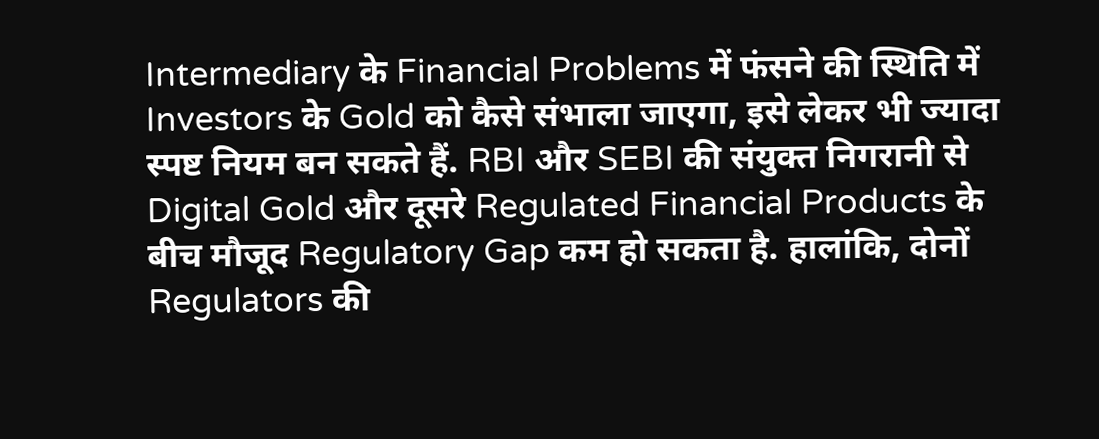Intermediary के Financial Problems में फंसने की स्थिति में Investors के Gold को कैसे संभाला जाएगा, इसे लेकर भी ज्यादा स्पष्ट नियम बन सकते हैं. RBI और SEBI की संयुक्त निगरानी से Digital Gold और दूसरे Regulated Financial Products के बीच मौजूद Regulatory Gap कम हो सकता है. हालांकि, दोनों Regulators की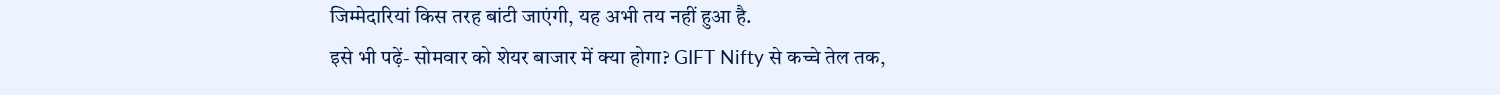जिम्मेदारियां किस तरह बांटी जाएंगी, यह अभी तय नहीं हुआ है.
इसे भी पढ़ें- सोमवार को शेयर बाजार में क्या होगा? GIFT Nifty से कच्चे तेल तक,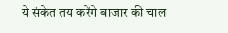ये संकेत तय करेंगे बाजार की चाल